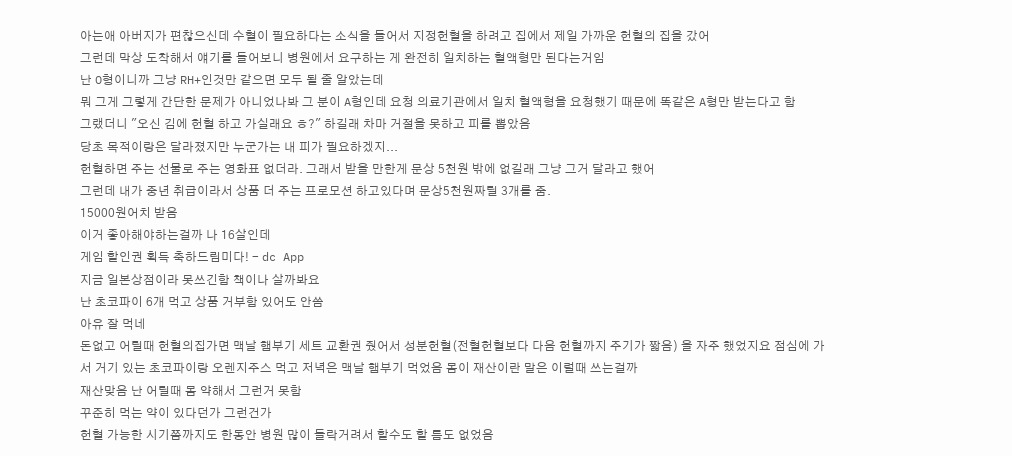아는애 아버지가 편찮으신데 수혈이 필요하다는 소식을 들어서 지정헌혈을 하려고 집에서 제일 가까운 헌혈의 집을 갔어
그런데 막상 도착해서 얘기를 들어보니 병원에서 요구하는 게 완전히 일치하는 혈액형만 된다는거임
난 O형이니까 그냥 RH+인것만 같으면 모두 될 줄 알았는데
뭐 그게 그렇게 간단한 문제가 아니었나봐 그 분이 A형인데 요청 의료기관에서 일치 혈액형을 요청했기 때문에 똑같은 A형만 받는다고 함
그랬더니 "오신 김에 헌혈 하고 가실래요 ㅎ?" 하길래 차마 거절을 못하고 피를 뽑았음
당초 목적이랑은 달라졌지만 누군가는 내 피가 필요하겠지...
헌혈하면 주는 선물로 주는 영화표 없더라. 그래서 받을 만한게 문상 5천원 밖에 없길래 그냥 그거 달라고 했어
그런데 내가 중년 취급이라서 상품 더 주는 프로모션 하고있다며 문상5천원짜릴 3개를 줌.
15000원어치 받음
이거 좋아해야하는걸까 나 16살인데
게임 할인권 획득 축하드림미다! - dc App
지금 일본상점이라 못쓰긴함 책이나 살까봐요
난 초코파이 6개 먹고 상품 거부함 있어도 안씀
아유 잘 먹네
돈없고 어릴때 헌혈의집가면 맥날 햄부기 세트 교환권 줬어서 성분헌혈(전혈헌혈보다 다음 헌혈까지 주기가 짧음) 을 자주 했었지요 점심에 가서 거기 있는 초코파이랑 오렌지주스 먹고 저녁은 맥날 햄부기 먹었음 몸이 재산이란 말은 이럴때 쓰는걸까
재산맞음 난 어릴때 몸 약해서 그런거 못함
꾸준히 먹는 약이 있다던가 그런건가
헌혈 가능한 시기쯤까지도 한동안 병원 많이 들락거려서 할수도 할 틈도 없었음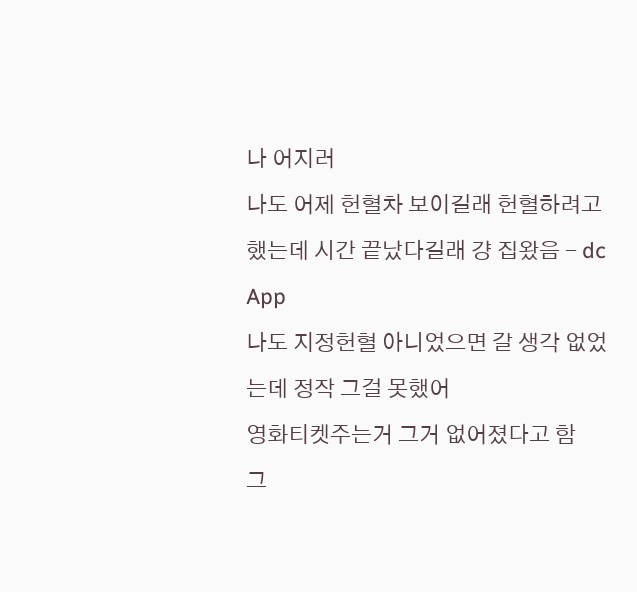나 어지러
나도 어제 헌혈차 보이길래 헌혈하려고 했는데 시간 끝났다길래 걍 집왔음 - dc App
나도 지정헌혈 아니었으면 갈 생각 없었는데 정작 그걸 못했어
영화티켓주는거 그거 없어졌다고 함
그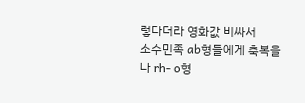렇다더라 영화값 비싸서
소수민족 ab형들에게 축복을
나 rh- o형